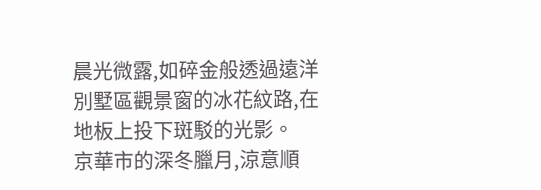晨光微露,如碎金般透過遠洋別墅區觀景窗的冰花紋路,在地板上投下斑駁的光影。
京華市的深冬臘月,涼意順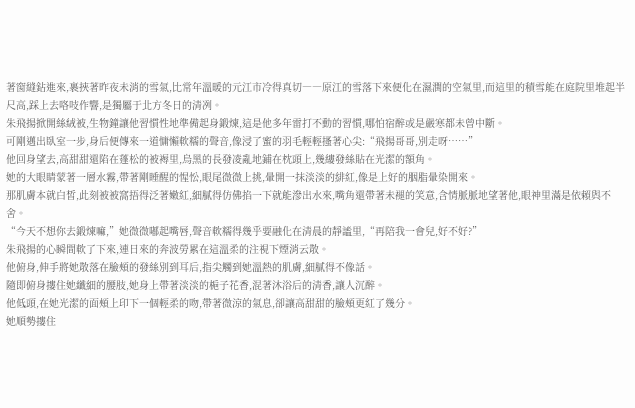著窗縫鉆進來,裹挾著昨夜未消的雪氣,比常年溫暖的元江市冷得真切――原江的雪落下來便化在濕潤的空氣里,而這里的積雪能在庭院里堆起半尺高,踩上去咯吱作響,是獨屬于北方冬日的清冽。
朱飛揚掀開絲絨被,生物鐘讓他習慣性地準備起身鍛煉,這是他多年雷打不動的習慣,哪怕宿醉或是嚴寒都未曾中斷。
可剛邁出臥室一步,身后便傳來一道慵懶軟糯的聲音,像浸了蜜的羽毛輕輕搔著心尖:“飛揚哥哥,別走呀……”
他回身望去,高甜甜還陷在蓬松的被褥里,烏黑的長發凌亂地鋪在枕頭上,幾縷發絲貼在光潔的額角。
她的大眼睛蒙著一層水霧,帶著剛睡醒的惺忪,眼尾微微上挑,暈開一抹淡淡的緋紅,像是上好的胭脂暈染開來。
那肌膚本就白皙,此刻被被窩捂得泛著嫩紅,細膩得仿佛掐一下就能滲出水來,嘴角還帶著未褪的笑意,含情脈脈地望著他,眼神里滿是依賴與不舍。
“今天不想你去鍛煉嘛,”她微微嘟起嘴唇,聲音軟糯得幾乎要融化在清晨的靜謐里,“再陪我一會兒,好不好?”
朱飛揚的心瞬間軟了下來,連日來的奔波勞累在這溫柔的注視下煙消云散。
他俯身,伸手將她散落在臉頰的發絲別到耳后,指尖觸到她溫熱的肌膚,細膩得不像話。
隨即俯身摟住她纖細的腰肢,她身上帶著淡淡的梔子花香,混著沐浴后的清香,讓人沉醉。
他低頭,在她光潔的面頰上印下一個輕柔的吻,帶著微涼的氣息,卻讓高甜甜的臉頰更紅了幾分。
她順勢摟住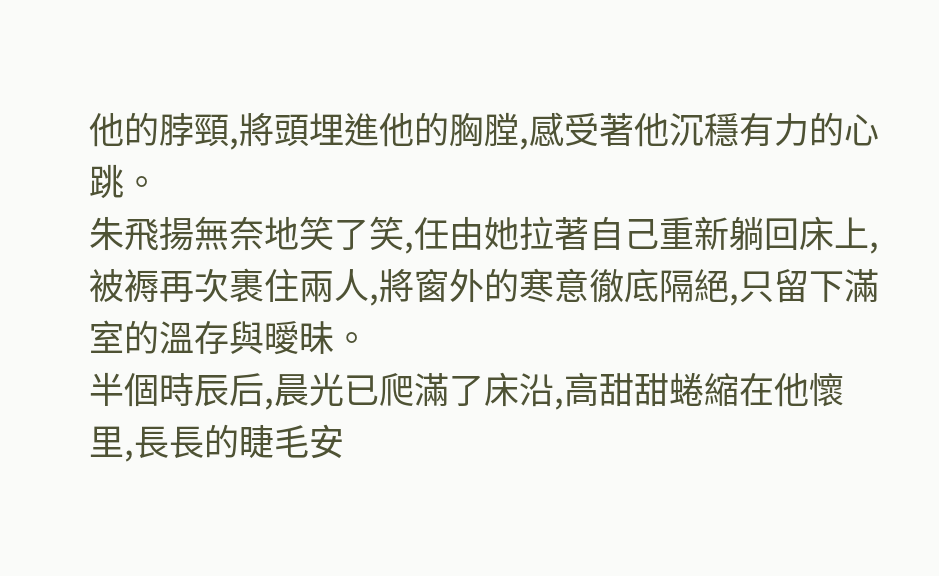他的脖頸,將頭埋進他的胸膛,感受著他沉穩有力的心跳。
朱飛揚無奈地笑了笑,任由她拉著自己重新躺回床上,被褥再次裹住兩人,將窗外的寒意徹底隔絕,只留下滿室的溫存與曖昧。
半個時辰后,晨光已爬滿了床沿,高甜甜蜷縮在他懷里,長長的睫毛安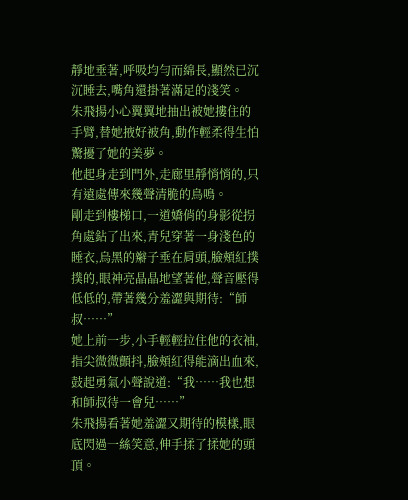靜地垂著,呼吸均勻而綿長,顯然已沉沉睡去,嘴角還掛著滿足的淺笑。
朱飛揚小心翼翼地抽出被她摟住的手臂,替她掖好被角,動作輕柔得生怕驚擾了她的美夢。
他起身走到門外,走廊里靜悄悄的,只有遠處傳來幾聲清脆的鳥鳴。
剛走到樓梯口,一道嬌俏的身影從拐角處鉆了出來,青兒穿著一身淺色的睡衣,烏黑的辮子垂在肩頭,臉頰紅撲撲的,眼神亮晶晶地望著他,聲音壓得低低的,帶著幾分羞澀與期待:“師叔……”
她上前一步,小手輕輕拉住他的衣袖,指尖微微顫抖,臉頰紅得能滴出血來,鼓起勇氣小聲說道:“我……我也想和師叔待一會兒……”
朱飛揚看著她羞澀又期待的模樣,眼底閃過一絲笑意,伸手揉了揉她的頭頂。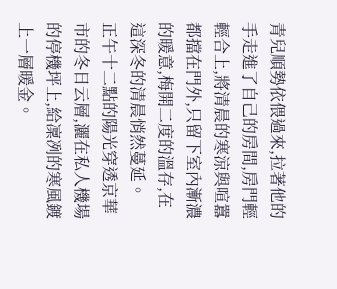青兒順勢依偎過來,拉著他的手走進了自己的房間,房門輕輕合上,將清晨的寒涼與喧囂都擋在門外,只留下室內漸濃的暖意,梅開二度的溫存,在這深冬的清晨悄然蔓延。
正午十二點的陽光穿透京華市的冬日云層,灑在私人機場的停機坪上,給凜冽的寒風鍍上一層暖金。